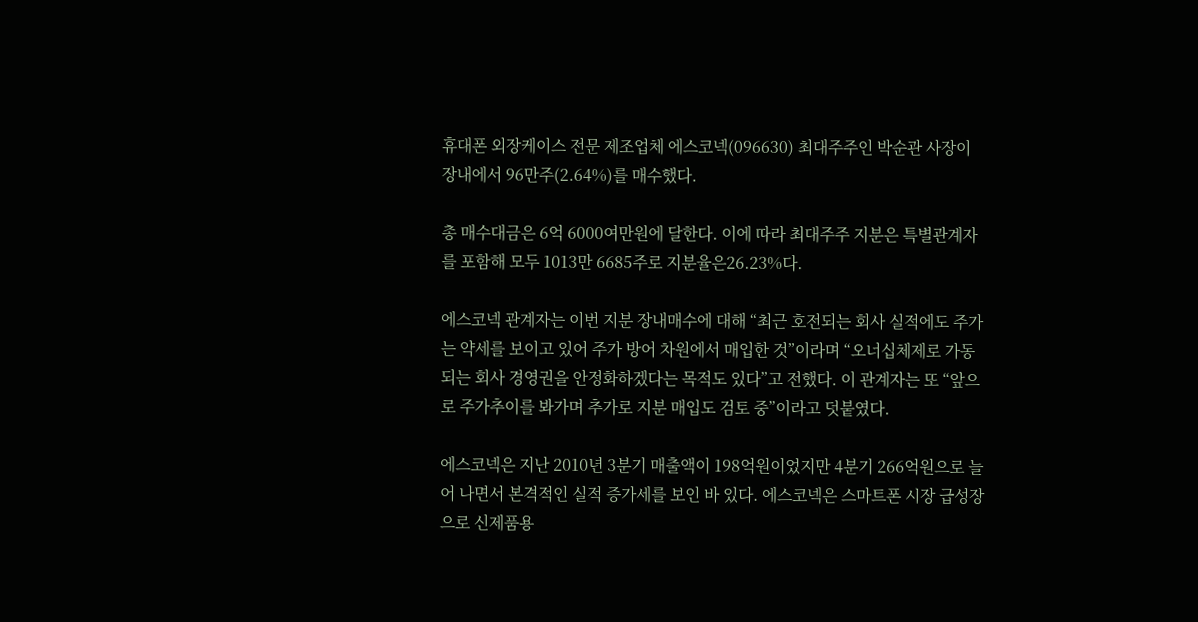휴대폰 외장케이스 전문 제조업체 에스코넥(096630) 최대주주인 박순관 사장이 장내에서 96만주(2.64%)를 매수했다.

총 매수대금은 6억 6000여만원에 달한다. 이에 따라 최대주주 지분은 특별관계자를 포함해 모두 1013만 6685주로 지분율은26.23%다.

에스코넥 관계자는 이번 지분 장내매수에 대해 “최근 호전되는 회사 실적에도 주가는 약세를 보이고 있어 주가 방어 차원에서 매입한 것”이라며 “오너십체제로 가동되는 회사 경영권을 안정화하겠다는 목적도 있다”고 전했다. 이 관계자는 또 “앞으로 주가추이를 봐가며 추가로 지분 매입도 검토 중”이라고 덧붙였다.

에스코넥은 지난 2010년 3분기 매출액이 198억원이었지만 4분기 266억원으로 늘어 나면서 본격적인 실적 증가세를 보인 바 있다. 에스코넥은 스마트폰 시장 급성장으로 신제품용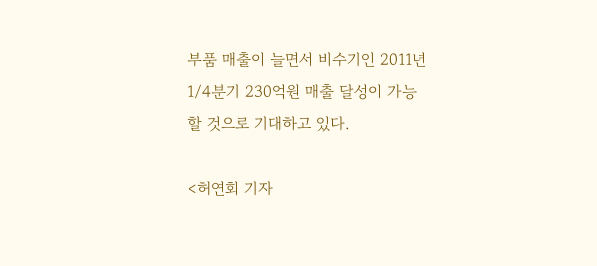부품 매출이 늘면서 비수기인 2011년 1/4분기 230억원 매출 달성이 가능할 것으로 기대하고 있다.

<허연회 기자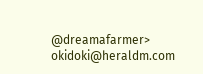@dreamafarmer> okidoki@heraldm.com